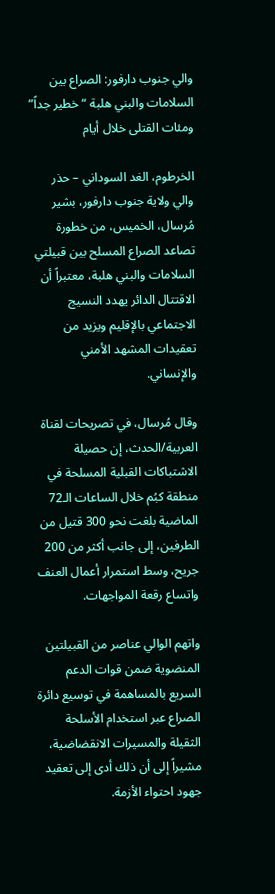والي جنوب دارفور: الصراع بين السلامات والبني هلبة “خطير جداً” ومئات القتلى خلال أيام

الخرطوم، الغد السوداني – حذر والي ولاية جنوب دارفور، بشير مُرسال، الخميس، من خطورة تصاعد الصراع المسلح بين قبيلتي السلامات والبني هلبة، معتبراً أن الاقتتال الدائر يهدد النسيج الاجتماعي بالإقليم ويزيد من تعقيدات المشهد الأمني والإنساني.

وقال مُرسال، في تصريحات لقناة العربية/الحدث، إن حصيلة الاشتباكات القبلية المسلحة في منطقة كبُم خلال الساعات الـ72 الماضية بلغت نحو 300 قتيل من الطرفين، إلى جانب أكثر من 200 جريح، وسط استمرار أعمال العنف واتساع رقعة المواجهات.

واتهم الوالي عناصر من القبيلتين المنضوية ضمن قوات الدعم السريع بالمساهمة في توسيع دائرة الصراع عبر استخدام الأسلحة الثقيلة والمسيرات الانقضاضية، مشيراً إلى أن ذلك أدى إلى تعقيد جهود احتواء الأزمة.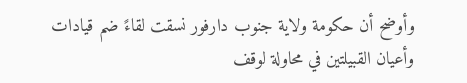وأوضح أن حكومة ولاية جنوب دارفور نسقت لقاءً ضم قيادات وأعيان القبيلتين في محاولة لوقف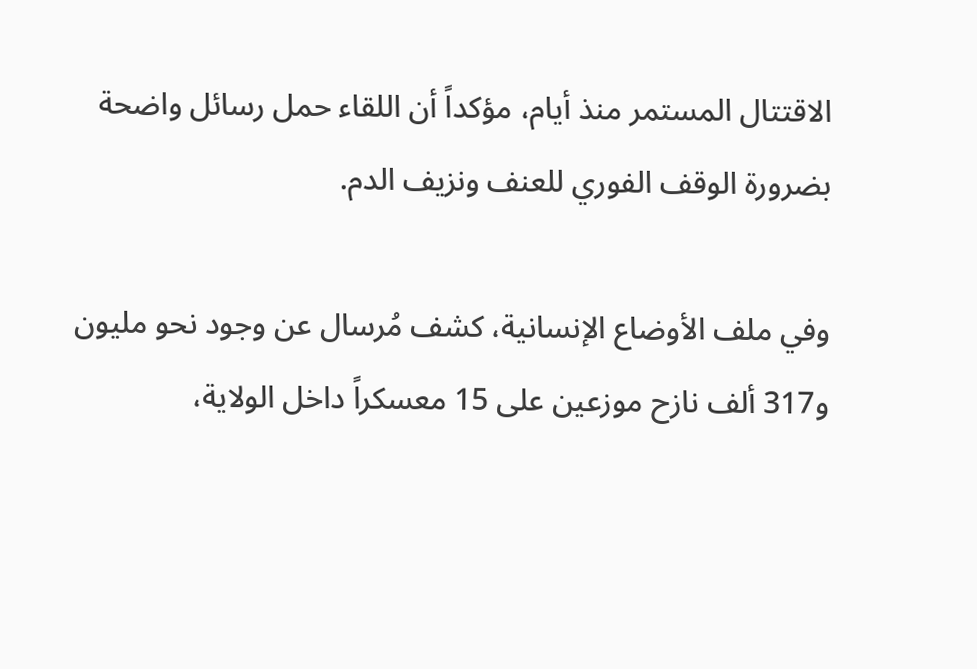الاقتتال المستمر منذ أيام، مؤكداً أن اللقاء حمل رسائل واضحة بضرورة الوقف الفوري للعنف ونزيف الدم.

وفي ملف الأوضاع الإنسانية، كشف مُرسال عن وجود نحو مليون و317 ألف نازح موزعين على 15 معسكراً داخل الولاية،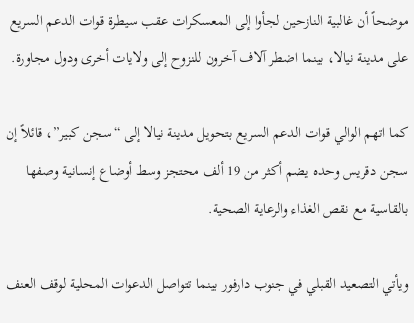موضحاً أن غالبية النازحين لجأوا إلى المعسكرات عقب سيطرة قوات الدعم السريع على مدينة نيالا، بينما اضطر آلاف آخرون للنزوح إلى ولايات أخرى ودول مجاورة.

كما اتهم الوالي قوات الدعم السريع بتحويل مدينة نيالا إلى “سجن كبير”، قائلاً إن سجن دقريس وحده يضم أكثر من 19 ألف محتجز وسط أوضاع إنسانية وصفها بالقاسية مع نقص الغذاء والرعاية الصحية.

ويأتي التصعيد القبلي في جنوب دارفور بينما تتواصل الدعوات المحلية لوقف العنف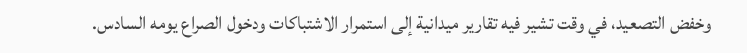وخفض التصعيد، في وقت تشير فيه تقارير ميدانية إلى استمرار الاشتباكات ودخول الصراع يومه السادس.